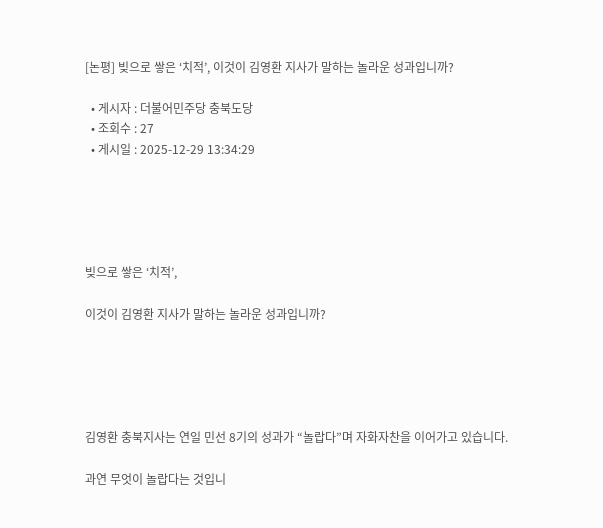[논평] 빚으로 쌓은 ‘치적’, 이것이 김영환 지사가 말하는 놀라운 성과입니까?

  • 게시자 : 더불어민주당 충북도당
  • 조회수 : 27
  • 게시일 : 2025-12-29 13:34:29





빚으로 쌓은 ‘치적’,

이것이 김영환 지사가 말하는 놀라운 성과입니까?





김영환 충북지사는 연일 민선 8기의 성과가 “놀랍다”며 자화자찬을 이어가고 있습니다.

과연 무엇이 놀랍다는 것입니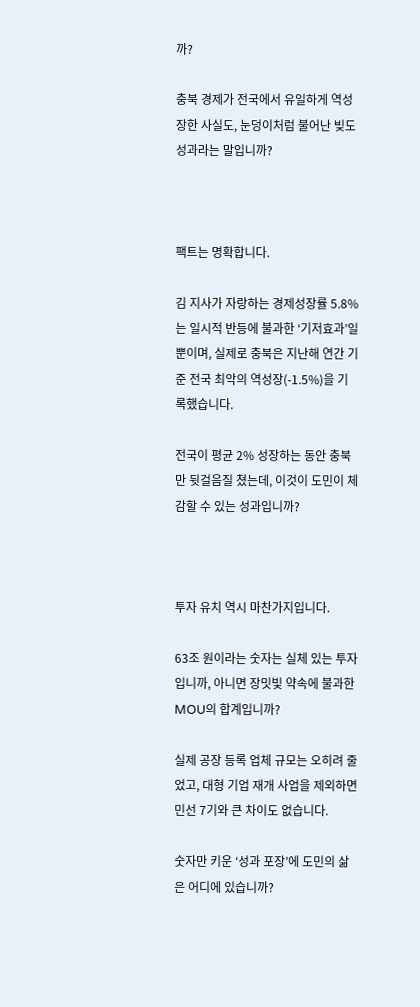까?

충북 경제가 전국에서 유일하게 역성장한 사실도, 눈덩이처럼 불어난 빚도 성과라는 말입니까?



팩트는 명확합니다.

김 지사가 자랑하는 경제성장률 5.8%는 일시적 반등에 불과한 ‘기저효과’일 뿐이며, 실제로 충북은 지난해 연간 기준 전국 최악의 역성장(-1.5%)을 기록했습니다.

전국이 평균 2% 성장하는 동안 충북만 뒷걸음질 쳤는데, 이것이 도민이 체감할 수 있는 성과입니까?



투자 유치 역시 마찬가지입니다.

63조 원이라는 숫자는 실체 있는 투자입니까, 아니면 장밋빛 약속에 불과한 MOU의 합계입니까?

실제 공장 등록 업체 규모는 오히려 줄었고, 대형 기업 재개 사업을 제외하면 민선 7기와 큰 차이도 없습니다.

숫자만 키운 ‘성과 포장’에 도민의 삶은 어디에 있습니까?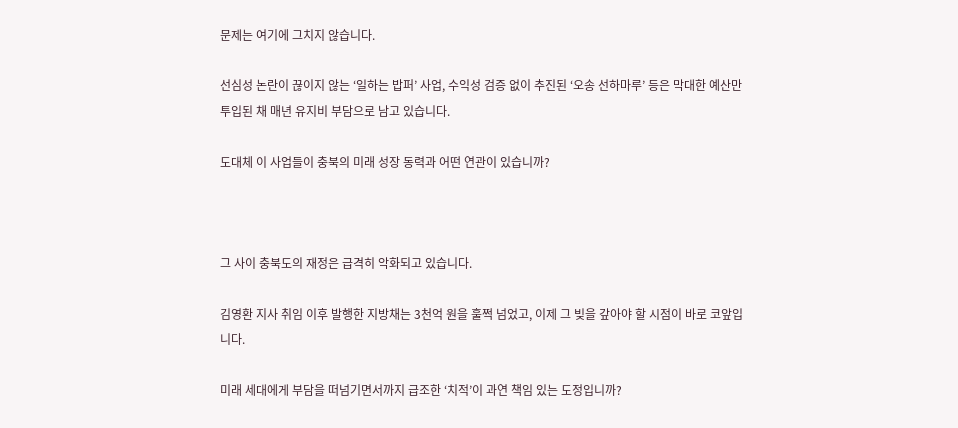문제는 여기에 그치지 않습니다.

선심성 논란이 끊이지 않는 ‘일하는 밥퍼’ 사업, 수익성 검증 없이 추진된 ‘오송 선하마루’ 등은 막대한 예산만 투입된 채 매년 유지비 부담으로 남고 있습니다.

도대체 이 사업들이 충북의 미래 성장 동력과 어떤 연관이 있습니까?



그 사이 충북도의 재정은 급격히 악화되고 있습니다.

김영환 지사 취임 이후 발행한 지방채는 3천억 원을 훌쩍 넘었고, 이제 그 빚을 갚아야 할 시점이 바로 코앞입니다.

미래 세대에게 부담을 떠넘기면서까지 급조한 ‘치적’이 과연 책임 있는 도정입니까?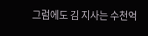그럼에도 김 지사는 수천억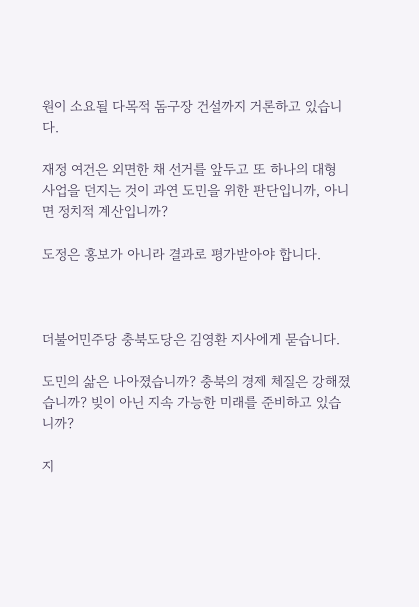원이 소요될 다목적 돔구장 건설까지 거론하고 있습니다.

재정 여건은 외면한 채 선거를 앞두고 또 하나의 대형 사업을 던지는 것이 과연 도민을 위한 판단입니까, 아니면 정치적 계산입니까?

도정은 홍보가 아니라 결과로 평가받아야 합니다.



더불어민주당 충북도당은 김영환 지사에게 묻습니다.

도민의 삶은 나아졌습니까? 충북의 경제 체질은 강해졌습니까? 빚이 아닌 지속 가능한 미래를 준비하고 있습니까?

지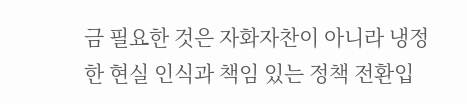금 필요한 것은 자화자찬이 아니라 냉정한 현실 인식과 책임 있는 정책 전환입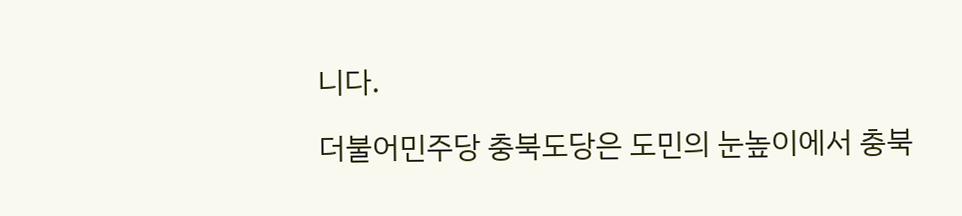니다.

더불어민주당 충북도당은 도민의 눈높이에서 충북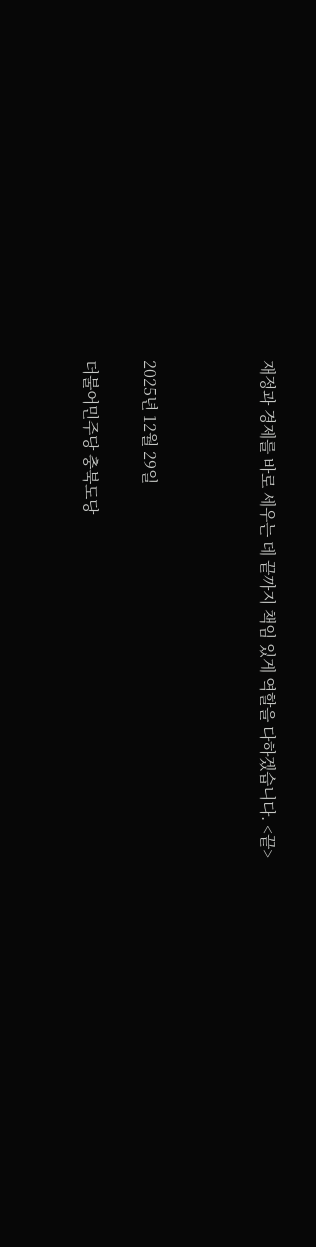재정과 경제를 바로 세우는 데 끝까지 책임 있게 역할을 다하겠습니다. <끝>



2025년 12월 29일

더불어민주당 충북도당